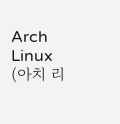Arch Linux (아치 리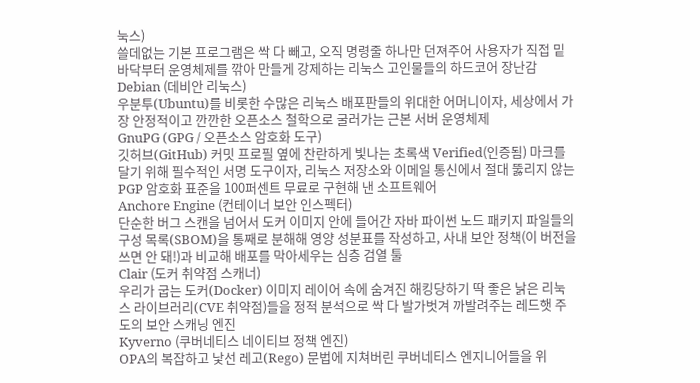눅스)
쓸데없는 기본 프로그램은 싹 다 빼고, 오직 명령줄 하나만 던져주어 사용자가 직접 밑바닥부터 운영체제를 깎아 만들게 강제하는 리눅스 고인물들의 하드코어 장난감
Debian (데비안 리눅스)
우분투(Ubuntu)를 비롯한 수많은 리눅스 배포판들의 위대한 어머니이자, 세상에서 가장 안정적이고 깐깐한 오픈소스 철학으로 굴러가는 근본 서버 운영체제
GnuPG (GPG / 오픈소스 암호화 도구)
깃허브(GitHub) 커밋 프로필 옆에 찬란하게 빛나는 초록색 Verified(인증됨) 마크를 달기 위해 필수적인 서명 도구이자, 리눅스 저장소와 이메일 통신에서 절대 뚫리지 않는 PGP 암호화 표준을 100퍼센트 무료로 구현해 낸 소프트웨어
Anchore Engine (컨테이너 보안 인스펙터)
단순한 버그 스캔을 넘어서 도커 이미지 안에 들어간 자바 파이썬 노드 패키지 파일들의 구성 목록(SBOM)을 통째로 분해해 영양 성분표를 작성하고, 사내 보안 정책(이 버전을 쓰면 안 돼!)과 비교해 배포를 막아세우는 심층 검열 툴
Clair (도커 취약점 스캐너)
우리가 굽는 도커(Docker) 이미지 레이어 속에 숨겨진 해킹당하기 딱 좋은 낡은 리눅스 라이브러리(CVE 취약점)들을 정적 분석으로 싹 다 발가벗겨 까발려주는 레드햇 주도의 보안 스캐닝 엔진
Kyverno (쿠버네티스 네이티브 정책 엔진)
OPA의 복잡하고 낯선 레고(Rego) 문법에 지쳐버린 쿠버네티스 엔지니어들을 위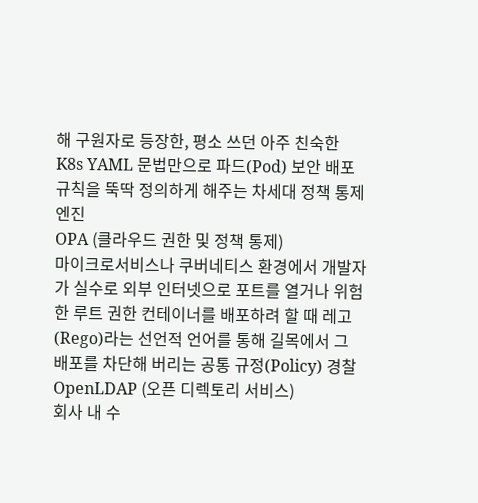해 구원자로 등장한, 평소 쓰던 아주 친숙한 K8s YAML 문법만으로 파드(Pod) 보안 배포 규칙을 뚝딱 정의하게 해주는 차세대 정책 통제 엔진
OPA (클라우드 권한 및 정책 통제)
마이크로서비스나 쿠버네티스 환경에서 개발자가 실수로 외부 인터넷으로 포트를 열거나 위험한 루트 권한 컨테이너를 배포하려 할 때 레고(Rego)라는 선언적 언어를 통해 길목에서 그 배포를 차단해 버리는 공통 규정(Policy) 경찰
OpenLDAP (오픈 디렉토리 서비스)
회사 내 수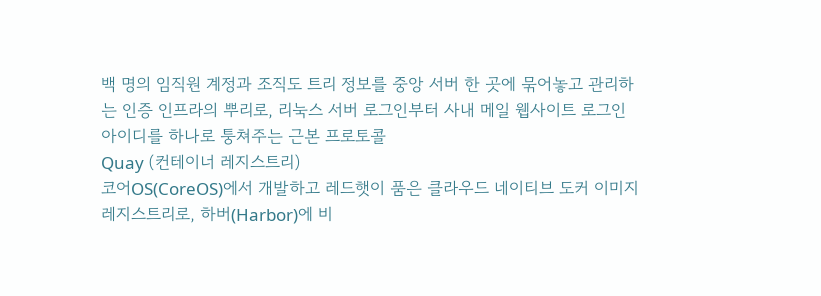백 명의 임직원 계정과 조직도 트리 정보를 중앙 서버 한 곳에 묶어놓고 관리하는 인증 인프라의 뿌리로, 리눅스 서버 로그인부터 사내 메일 웹사이트 로그인 아이디를 하나로 퉁쳐주는 근본 프로토콜
Quay (컨테이너 레지스트리)
코어OS(CoreOS)에서 개발하고 레드햇이 품은 클라우드 네이티브 도커 이미지 레지스트리로, 하버(Harbor)에 비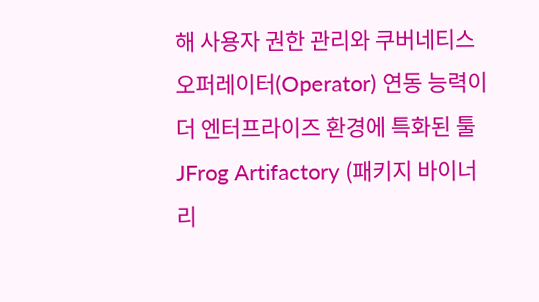해 사용자 권한 관리와 쿠버네티스 오퍼레이터(Operator) 연동 능력이 더 엔터프라이즈 환경에 특화된 툴
JFrog Artifactory (패키지 바이너리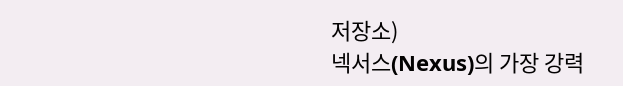저장소)
넥서스(Nexus)의 가장 강력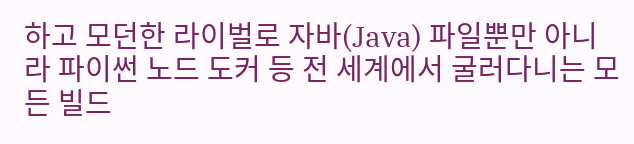하고 모던한 라이벌로 자바(Java) 파일뿐만 아니라 파이썬 노드 도커 등 전 세계에서 굴러다니는 모든 빌드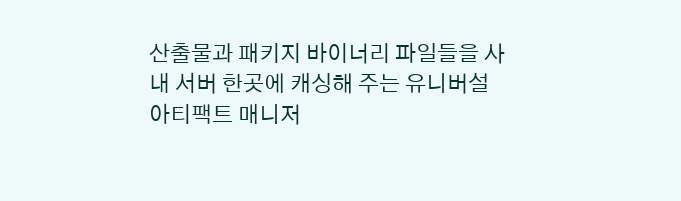산출물과 패키지 바이너리 파일들을 사내 서버 한곳에 캐싱해 주는 유니버설 아티팩트 매니저